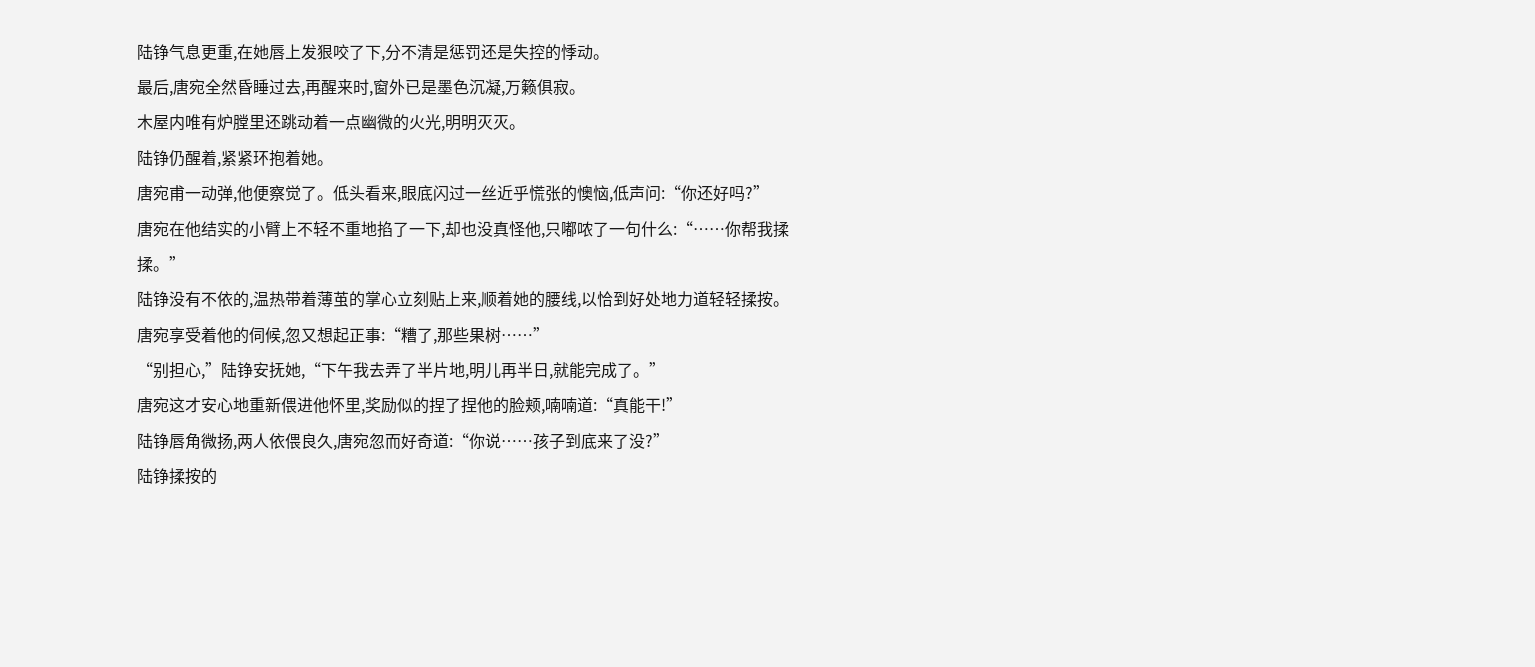陆铮气息更重,在她唇上发狠咬了下,分不清是惩罚还是失控的悸动。
最后,唐宛全然昏睡过去,再醒来时,窗外已是墨色沉凝,万籁俱寂。
木屋内唯有炉膛里还跳动着一点幽微的火光,明明灭灭。
陆铮仍醒着,紧紧环抱着她。
唐宛甫一动弹,他便察觉了。低头看来,眼底闪过一丝近乎慌张的懊恼,低声问:“你还好吗?”
唐宛在他结实的小臂上不轻不重地掐了一下,却也没真怪他,只嘟哝了一句什么:“……你帮我揉揉。”
陆铮没有不依的,温热带着薄茧的掌心立刻贴上来,顺着她的腰线,以恰到好处地力道轻轻揉按。
唐宛享受着他的伺候,忽又想起正事:“糟了,那些果树……”
“别担心,”陆铮安抚她,“下午我去弄了半片地,明儿再半日,就能完成了。”
唐宛这才安心地重新偎进他怀里,奖励似的捏了捏他的脸颊,喃喃道:“真能干!”
陆铮唇角微扬,两人依偎良久,唐宛忽而好奇道:“你说……孩子到底来了没?”
陆铮揉按的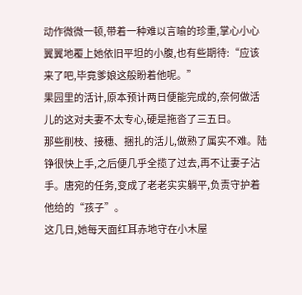动作微微一顿,带着一种难以言喻的珍重,掌心小心翼翼地覆上她依旧平坦的小腹,也有些期待:“应该来了吧,毕竟爹娘这般盼着他呢。”
果园里的活计,原本预计两日便能完成的,奈何做活儿的这对夫妻不太专心,硬是拖沓了三五日。
那些削枝、接穗、捆扎的活儿,做熟了属实不难。陆铮很快上手,之后便几乎全揽了过去,再不让妻子沾手。唐宛的任务,变成了老老实实躺平,负责守护着他给的“孩子”。
这几日,她每天面红耳赤地守在小木屋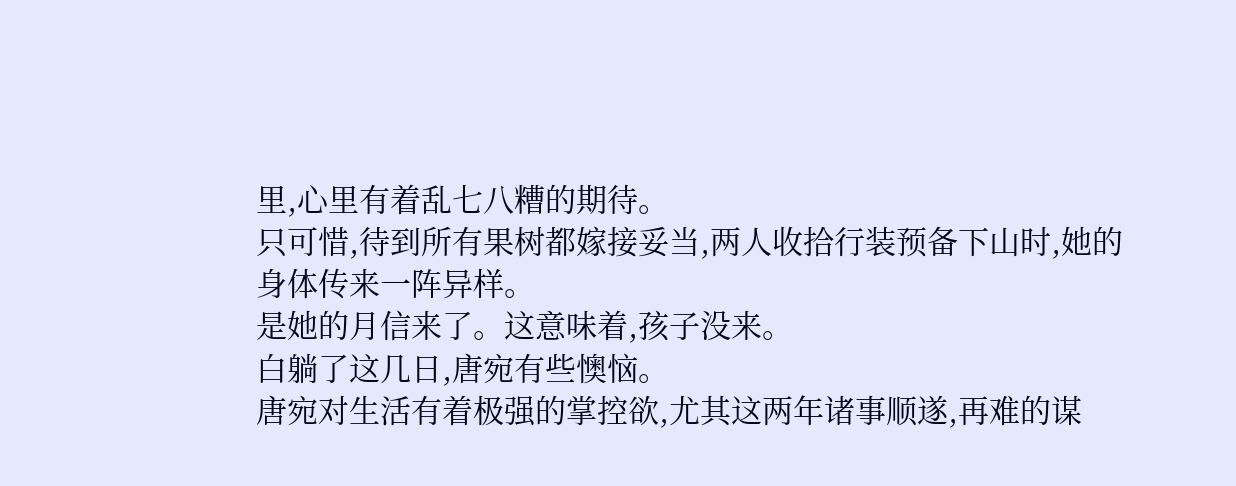里,心里有着乱七八糟的期待。
只可惜,待到所有果树都嫁接妥当,两人收拾行装预备下山时,她的身体传来一阵异样。
是她的月信来了。这意味着,孩子没来。
白躺了这几日,唐宛有些懊恼。
唐宛对生活有着极强的掌控欲,尤其这两年诸事顺遂,再难的谋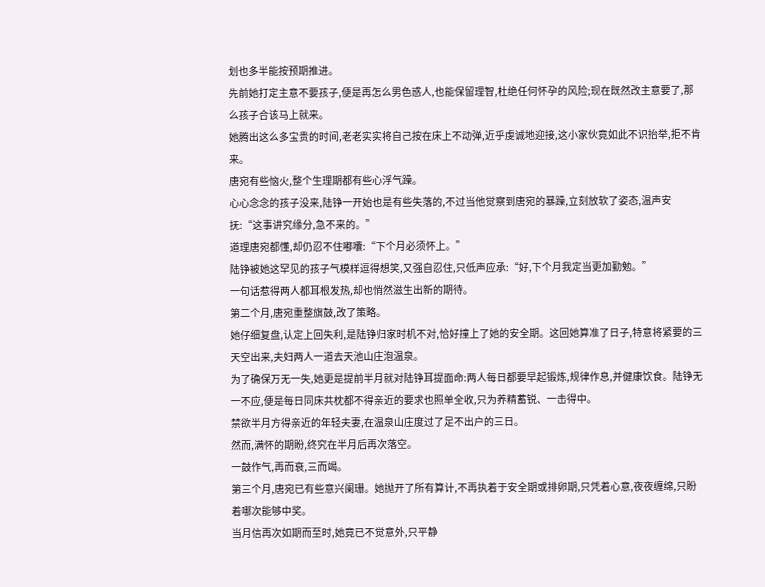划也多半能按预期推进。
先前她打定主意不要孩子,便是再怎么男色惑人,也能保留理智,杜绝任何怀孕的风险;现在既然改主意要了,那么孩子合该马上就来。
她腾出这么多宝贵的时间,老老实实将自己按在床上不动弹,近乎虔诚地迎接,这小家伙竟如此不识抬举,拒不肯来。
唐宛有些恼火,整个生理期都有些心浮气躁。
心心念念的孩子没来,陆铮一开始也是有些失落的,不过当他觉察到唐宛的暴躁,立刻放软了姿态,温声安抚:“这事讲究缘分,急不来的。”
道理唐宛都懂,却仍忍不住嘟囔:“下个月必须怀上。”
陆铮被她这罕见的孩子气模样逗得想笑,又强自忍住,只低声应承:“好,下个月我定当更加勤勉。”
一句话惹得两人都耳根发热,却也悄然滋生出新的期待。
第二个月,唐宛重整旗鼓,改了策略。
她仔细复盘,认定上回失利,是陆铮归家时机不对,恰好撞上了她的安全期。这回她算准了日子,特意将紧要的三天空出来,夫妇两人一道去天池山庄泡温泉。
为了确保万无一失,她更是提前半月就对陆铮耳提面命:两人每日都要早起锻炼,规律作息,并健康饮食。陆铮无一不应,便是每日同床共枕都不得亲近的要求也照单全收,只为养精蓄锐、一击得中。
禁欲半月方得亲近的年轻夫妻,在温泉山庄度过了足不出户的三日。
然而,满怀的期盼,终究在半月后再次落空。
一鼓作气,再而衰,三而竭。
第三个月,唐宛已有些意兴阑珊。她抛开了所有算计,不再执着于安全期或排卵期,只凭着心意,夜夜缠绵,只盼着哪次能够中奖。
当月信再次如期而至时,她竟已不觉意外,只平静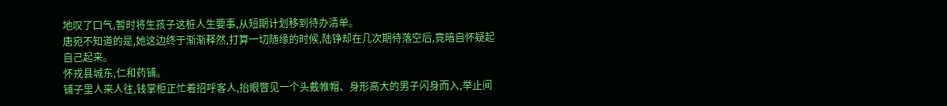地叹了口气,暂时将生孩子这桩人生要事,从短期计划移到待办清单。
唐宛不知道的是,她这边终于渐渐释然,打算一切随缘的时候,陆铮却在几次期待落空后,竟暗自怀疑起自己起来。
怀戎县城东,仁和药铺。
铺子里人来人往,钱掌柜正忙着招呼客人,抬眼瞥见一个头戴帷帽、身形高大的男子闪身而入,举止间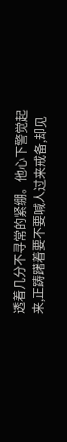透着几分不寻常的紧绷。他心下警觉起来,正踌躇着要不要喊人过来戒备,却见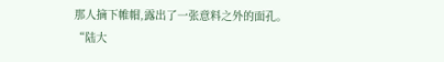那人摘下帷帽,露出了一张意料之外的面孔。
“陆大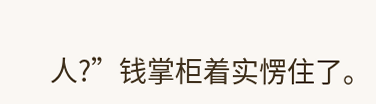人?”钱掌柜着实愣住了。